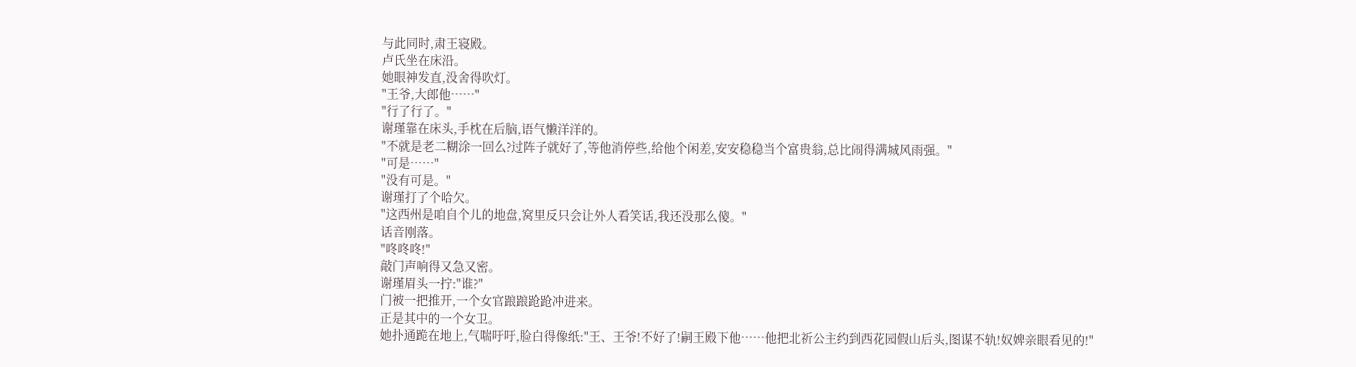与此同时,肃王寝殿。
卢氏坐在床沿。
她眼神发直,没舍得吹灯。
"王爷,大郎他……"
"行了行了。"
谢瑾靠在床头,手枕在后脑,语气懒洋洋的。
"不就是老二糊涂一回么?过阵子就好了,等他消停些,给他个闲差,安安稳稳当个富贵翁,总比闹得满城风雨强。"
"可是……"
"没有可是。"
谢瑾打了个哈欠。
"这西州是咱自个儿的地盘,窝里反只会让外人看笑话,我还没那么傻。"
话音刚落。
"咚咚咚!"
敲门声响得又急又密。
谢瑾眉头一拧:"谁?"
门被一把推开,一个女官踉踉跄跄冲进来。
正是其中的一个女卫。
她扑通跪在地上,气喘吁吁,脸白得像纸:"王、王爷!不好了!嗣王殿下他……他把北祈公主约到西花园假山后头,图谋不轨!奴婢亲眼看见的!"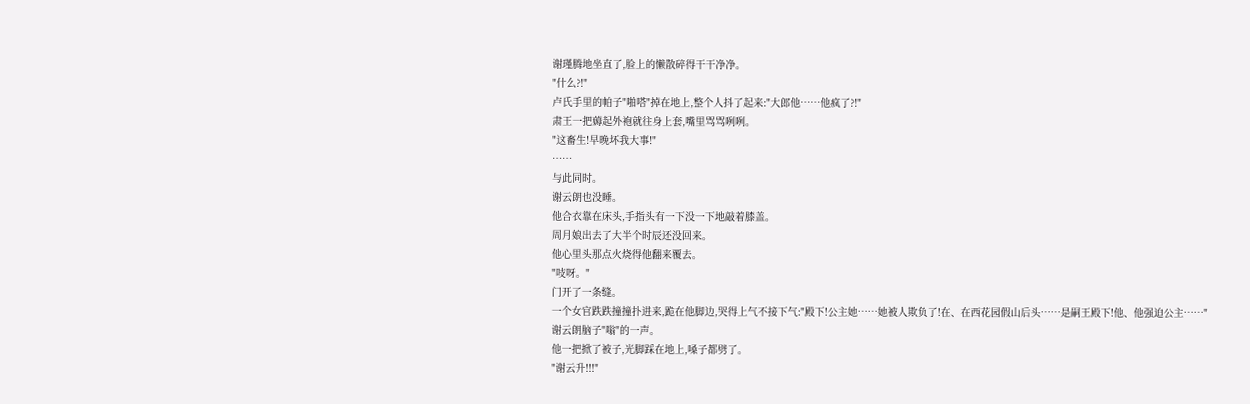谢瑾腾地坐直了,脸上的懒散碎得干干净净。
"什么?!"
卢氏手里的帕子"啪嗒"掉在地上,整个人抖了起来:"大郎他……他疯了?!"
肃王一把薅起外袍就往身上套,嘴里骂骂咧咧。
"这畜生!早晚坏我大事!"
……
与此同时。
谢云朗也没睡。
他合衣靠在床头,手指头有一下没一下地敲着膝盖。
周月娘出去了大半个时辰还没回来。
他心里头那点火烧得他翻来覆去。
"吱呀。"
门开了一条缝。
一个女官跌跌撞撞扑进来,跪在他脚边,哭得上气不接下气:"殿下!公主她……她被人欺负了!在、在西花园假山后头……是嗣王殿下!他、他强迫公主……"
谢云朗脑子"嗡"的一声。
他一把掀了被子,光脚踩在地上,嗓子都劈了。
"谢云升!!!"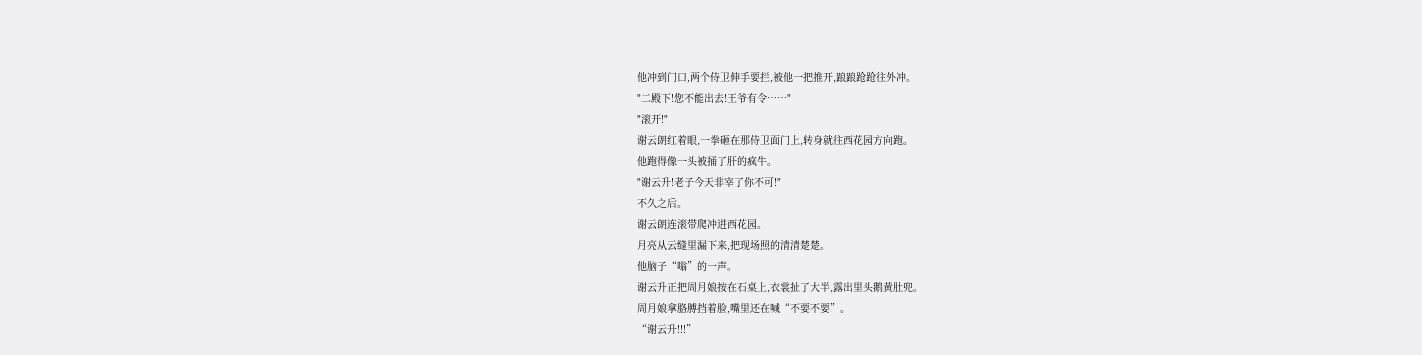他冲到门口,两个侍卫伸手要拦,被他一把推开,踉踉跄跄往外冲。
"二殿下!您不能出去!王爷有令……"
"滚开!"
谢云朗红着眼,一拳砸在那侍卫面门上,转身就往西花园方向跑。
他跑得像一头被捅了肝的疯牛。
"谢云升!老子今天非宰了你不可!"
不久之后。
谢云朗连滚带爬冲进西花园。
月亮从云缝里漏下来,把现场照的清清楚楚。
他脑子“嗡”的一声。
谢云升正把周月娘按在石桌上,衣裳扯了大半,露出里头鹅黄肚兜。
周月娘拿胳膊挡着脸,嘴里还在喊“不要不要”。
“谢云升!!!”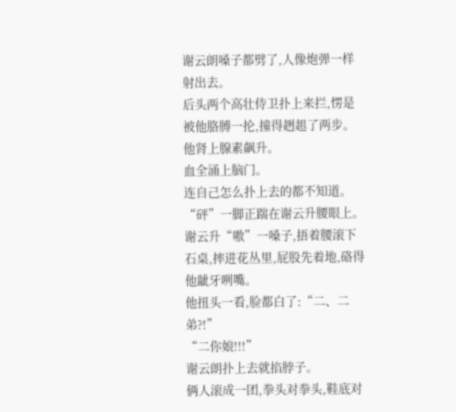谢云朗嗓子都劈了,人像炮弹一样射出去。
后头两个高壮侍卫扑上来拦,愣是被他胳膊一抡,撞得趔趄了两步。
他肾上腺素飙升。
血全涌上脑门。
连自己怎么扑上去的都不知道。
“砰”一脚正踹在谢云升腰眼上。
谢云升“嗷”一嗓子,捂着腰滚下石桌,摔进花丛里,屁股先着地,硌得他龇牙咧嘴。
他扭头一看,脸都白了:“二、二弟?!”
“二你娘!!!”
谢云朗扑上去就掐脖子。
俩人滚成一团,拳头对拳头,鞋底对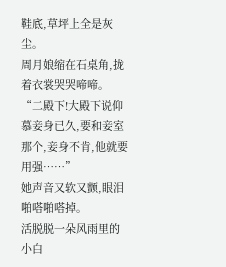鞋底,草坪上全是灰尘。
周月娘缩在石桌角,拢着衣裳哭哭啼啼。
“二殿下!大殿下说仰慕妾身已久,要和妾室那个,妾身不肯,他就要用强……”
她声音又软又颤,眼泪啪嗒啪嗒掉。
活脱脱一朵风雨里的小白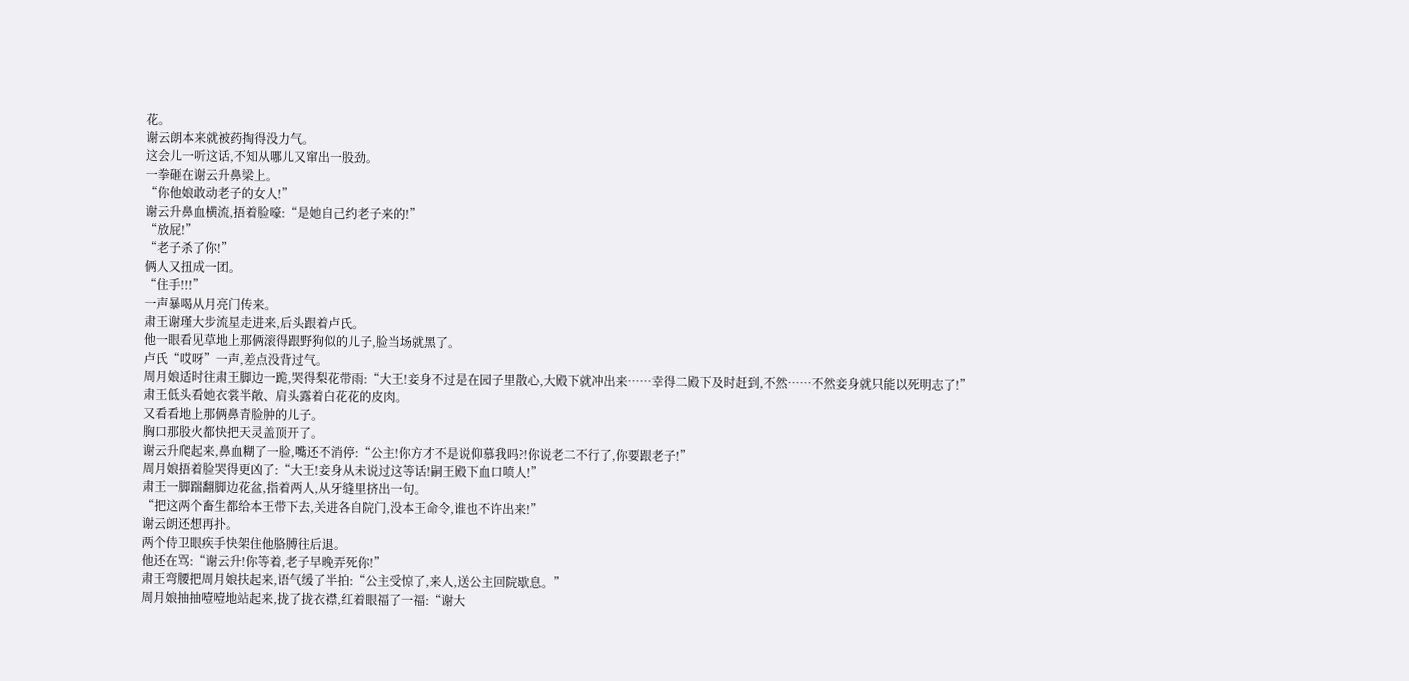花。
谢云朗本来就被药掏得没力气。
这会儿一听这话,不知从哪儿又窜出一股劲。
一拳砸在谢云升鼻梁上。
“你他娘敢动老子的女人!”
谢云升鼻血横流,捂着脸嚎:“是她自己约老子来的!”
“放屁!”
“老子杀了你!”
俩人又扭成一团。
“住手!!!”
一声暴喝从月亮门传来。
肃王谢瑾大步流星走进来,后头跟着卢氏。
他一眼看见草地上那俩滚得跟野狗似的儿子,脸当场就黑了。
卢氏“哎呀”一声,差点没背过气。
周月娘适时往肃王脚边一跪,哭得梨花带雨:“大王!妾身不过是在园子里散心,大殿下就冲出来……幸得二殿下及时赶到,不然……不然妾身就只能以死明志了!”
肃王低头看她衣裳半敞、肩头露着白花花的皮肉。
又看看地上那俩鼻青脸肿的儿子。
胸口那股火都快把天灵盖顶开了。
谢云升爬起来,鼻血糊了一脸,嘴还不消停:“公主!你方才不是说仰慕我吗?!你说老二不行了,你要跟老子!”
周月娘捂着脸哭得更凶了:“大王!妾身从未说过这等话!嗣王殿下血口喷人!”
肃王一脚踹翻脚边花盆,指着两人,从牙缝里挤出一句。
“把这两个畜生都给本王带下去,关进各自院门,没本王命令,谁也不许出来!”
谢云朗还想再扑。
两个侍卫眼疾手快架住他胳膊往后退。
他还在骂:“谢云升!你等着,老子早晚弄死你!”
肃王弯腰把周月娘扶起来,语气缓了半拍:“公主受惊了,来人,送公主回院歇息。”
周月娘抽抽噎噎地站起来,拢了拢衣襟,红着眼福了一福:“谢大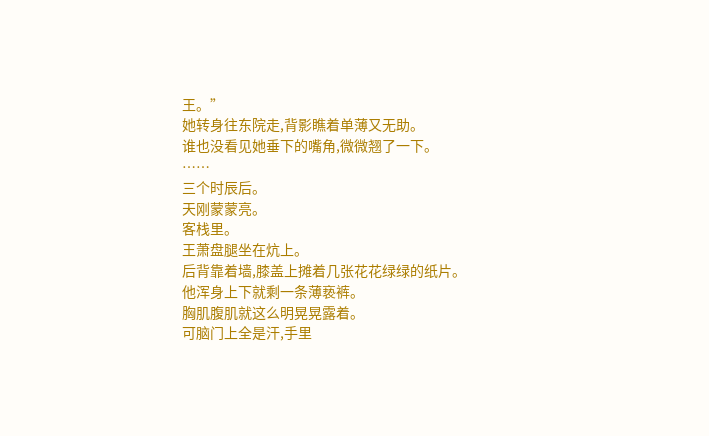王。”
她转身往东院走,背影瞧着单薄又无助。
谁也没看见她垂下的嘴角,微微翘了一下。
……
三个时辰后。
天刚蒙蒙亮。
客栈里。
王萧盘腿坐在炕上。
后背靠着墙,膝盖上摊着几张花花绿绿的纸片。
他浑身上下就剩一条薄亵裤。
胸肌腹肌就这么明晃晃露着。
可脑门上全是汗,手里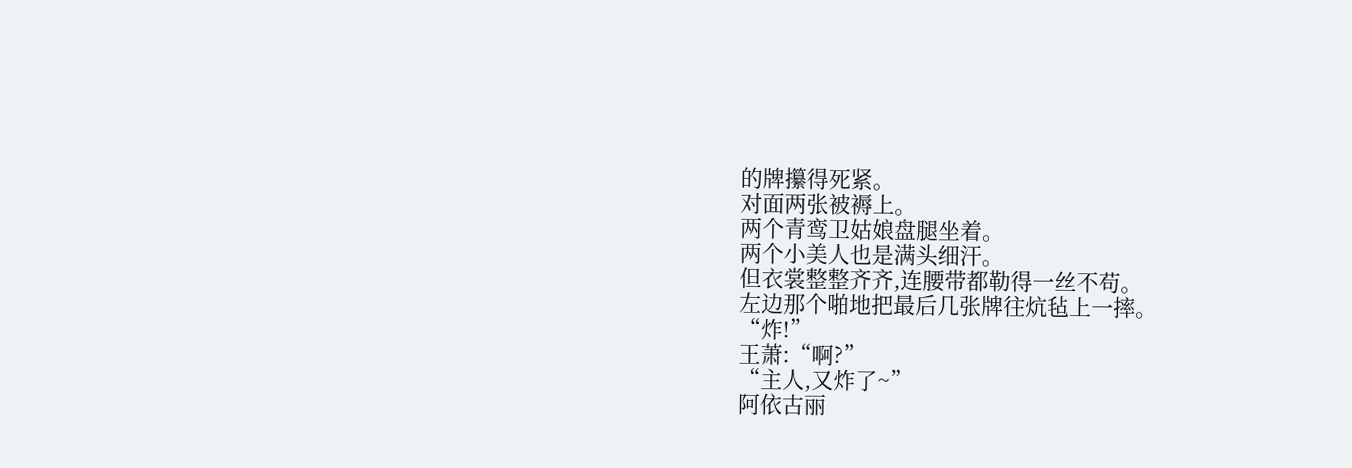的牌攥得死紧。
对面两张被褥上。
两个青鸾卫姑娘盘腿坐着。
两个小美人也是满头细汗。
但衣裳整整齐齐,连腰带都勒得一丝不苟。
左边那个啪地把最后几张牌往炕毡上一摔。
“炸!”
王萧:“啊?”
“主人,又炸了~”
阿依古丽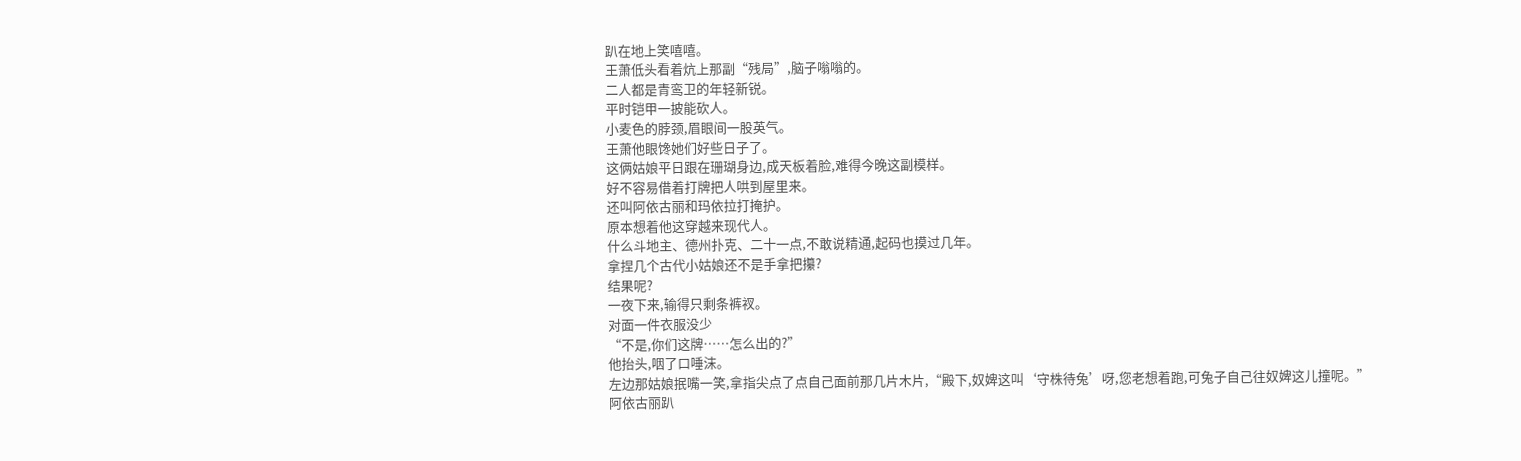趴在地上笑嘻嘻。
王萧低头看着炕上那副“残局”,脑子嗡嗡的。
二人都是青鸾卫的年轻新锐。
平时铠甲一披能砍人。
小麦色的脖颈,眉眼间一股英气。
王萧他眼馋她们好些日子了。
这俩姑娘平日跟在珊瑚身边,成天板着脸,难得今晚这副模样。
好不容易借着打牌把人哄到屋里来。
还叫阿依古丽和玛依拉打掩护。
原本想着他这穿越来现代人。
什么斗地主、德州扑克、二十一点,不敢说精通,起码也摸过几年。
拿捏几个古代小姑娘还不是手拿把攥?
结果呢?
一夜下来,输得只剩条裤衩。
对面一件衣服没少
“不是,你们这牌……怎么出的?”
他抬头,咽了口唾沫。
左边那姑娘抿嘴一笑,拿指尖点了点自己面前那几片木片,“殿下,奴婢这叫‘守株待兔’呀,您老想着跑,可兔子自己往奴婢这儿撞呢。”
阿依古丽趴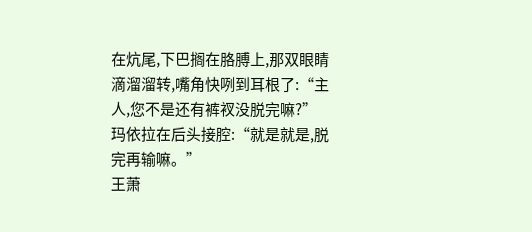在炕尾,下巴搁在胳膊上,那双眼睛滴溜溜转,嘴角快咧到耳根了:“主人,您不是还有裤衩没脱完嘛?”
玛依拉在后头接腔:“就是就是,脱完再输嘛。”
王萧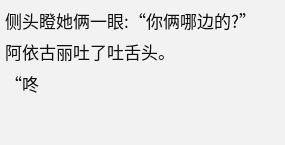侧头瞪她俩一眼:“你俩哪边的?”
阿依古丽吐了吐舌头。
“咚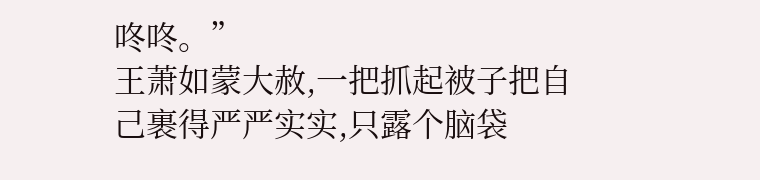咚咚。”
王萧如蒙大赦,一把抓起被子把自己裹得严严实实,只露个脑袋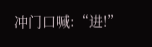冲门口喊:“进!”